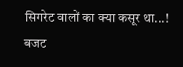सिगरेट वालों का क्या कसूर था...! बजट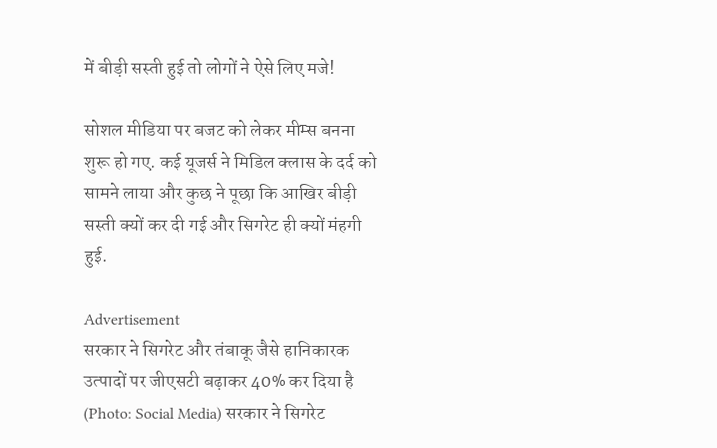में बीड़ी सस्ती हुई तो लोगों ने ऐसे लिए मजे!

सोशल मीडिया पर बजट को लेकर मीम्स बनना शुरू हो गए. कई यूजर्स ने मिडिल क्लास के दर्द को सामने लाया और कुछ ने पूछा कि आखिर बीड़ी सस्ती क्यों कर दी गई और सिगरेट ही क्यों मंहगी हुई.

Advertisement
सरकार ने सिगरेट और तंबाकू जैसे हानिकारक उत्पादों पर जीएसटी बढ़ाकर 40% कर दिया है (Photo: Social Media) सरकार ने सिगरेट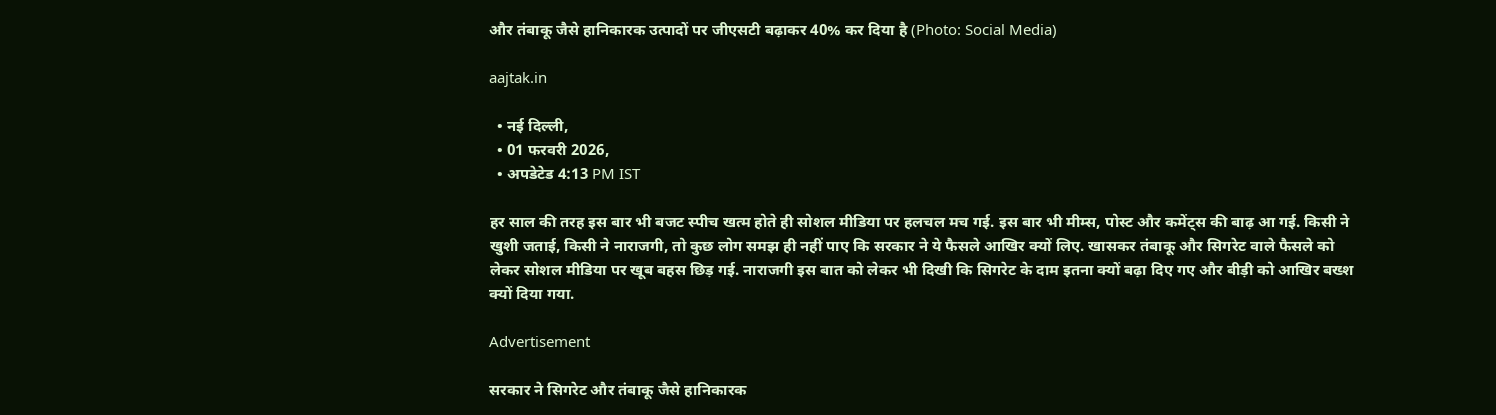और तंबाकू जैसे हानिकारक उत्पादों पर जीएसटी बढ़ाकर 40% कर दिया है (Photo: Social Media)

aajtak.in

  • नई दिल्ली,
  • 01 फरवरी 2026,
  • अपडेटेड 4:13 PM IST

हर साल की तरह इस बार भी बजट स्पीच खत्म होते ही सोशल मीडिया पर हलचल मच गई. इस बार भी मीम्स, पोस्ट और कमेंट्स की बाढ़ आ गई. किसी ने खुशी जताई, किसी ने नाराजगी, तो कुछ लोग समझ ही नहीं पाए कि सरकार ने ये फैसले आखिर क्यों लिए. खासकर तंबाकू और सिगरेट वाले फैसले को लेकर सोशल मीडिया पर खूब बहस छिड़ गई. नाराजगी इस बात को लेकर भी दिखी कि सिगरेट के दाम इतना क्यों बढ़ा दिए गए और बीड़ी को आखिर बख्श क्यों दिया गया.

Advertisement

सरकार ने सिगरेट और तंबाकू जैसे हानिकारक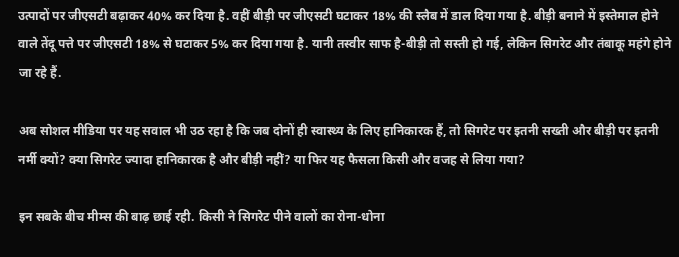उत्पादों पर जीएसटी बढ़ाकर 40% कर दिया है. वहीं बीड़ी पर जीएसटी घटाकर 18% की स्लैब में डाल दिया गया है. बीड़ी बनाने में इस्तेमाल होने वाले तेंदू पत्ते पर जीएसटी 18% से घटाकर 5% कर दिया गया है. यानी तस्वीर साफ है-बीड़ी तो सस्ती हो गई, लेकिन सिगरेट और तंबाकू महंगे होने जा रहे हैं.

अब सोशल मीडिया पर यह सवाल भी उठ रहा है कि जब दोनों ही स्वास्थ्य के लिए हानिकारक हैं, तो सिगरेट पर इतनी सख्ती और बीड़ी पर इतनी नर्मी क्यों? क्या सिगरेट ज्यादा हानिकारक है और बीड़ी नहीं? या फिर यह फैसला किसी और वजह से लिया गया?

इन सबके बीच मीम्स की बाढ़ छाई रही. किसी ने सिगरेट पीने वालों का रोना-धोना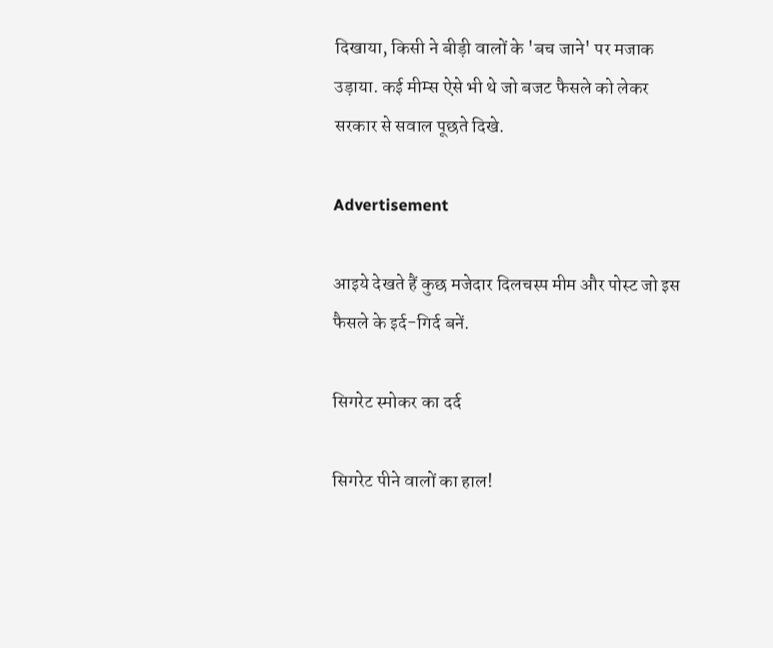दिखाया, किसी ने बीड़ी वालों के 'बच जाने' पर मजाक उड़ाया. कई मीम्स ऐसे भी थे जो बजट फैसले को लेकर सरकार से सवाल पूछते दिखे.

Advertisement

आइये देखते हैं कुछ मजेदार दिलचस्प मीम और पोस्ट जो इस फैसले के इर्द-गिर्द बनें.

सिगरेट स्मोकर का दर्द

सिगरेट पीने वालों का हाल!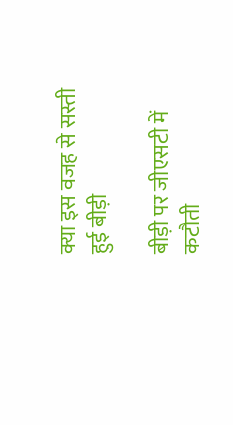क्या इस वजह से सस्ती हुई बीड़ी

बीड़ी पर जीएसटी में कटौती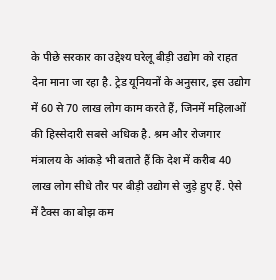के पीछे सरकार का उद्देश्य घरेलू बीड़ी उद्योग को राहत देना माना जा रहा है. ट्रेड यूनियनों के अनुसार, इस उद्योग में 60 से 70 लाख लोग काम करते हैं, जिनमें महिलाओं की हिस्सेदारी सबसे अधिक है. श्रम और रोजगार मंत्रालय के आंकड़े भी बताते हैं कि देश में करीब 40 लाख लोग सीधे तौर पर बीड़ी उद्योग से जुड़े हुए हैं. ऐसे में टैक्स का बोझ कम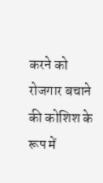करने को रोजगार बचाने की कोशिश के रूप में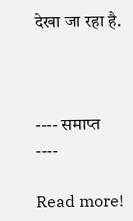देखा जा रहा है.



---- समाप्त ----

Read more!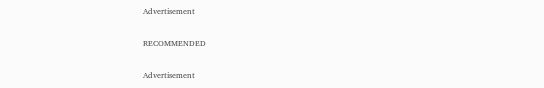Advertisement

RECOMMENDED

Advertisement